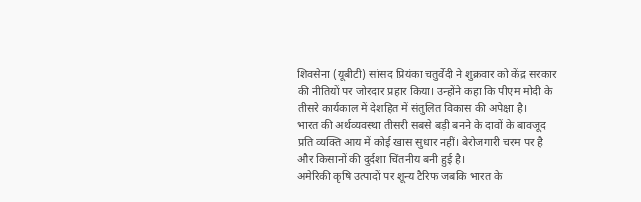शिवसेना (यूबीटी) सांसद प्रियंका चतुर्वेदी ने शुक्रवार को केंद्र सरकार की नीतियों पर जोरदार प्रहार किया। उन्होंने कहा कि पीएम मोदी के तीसरे कार्यकाल में देशहित में संतुलित विकास की अपेक्षा है।
भारत की अर्थव्यवस्था तीसरी सबसे बड़ी बनने के दावों के बावजूद प्रति व्यक्ति आय में कोई खास सुधार नहीं। बेरोजगारी चरम पर है और किसानों की दुर्दशा चिंतनीय बनी हुई है।
अमेरिकी कृषि उत्पादों पर शून्य टैरिफ जबकि भारत के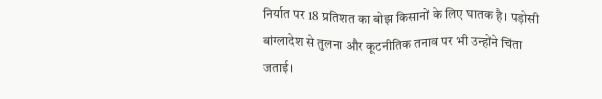निर्यात पर 18 प्रतिशत का बोझ किसानों के लिए घातक है। पड़ोसी बांग्लादेश से तुलना और कूटनीतिक तनाव पर भी उन्होंने चिंता जताई।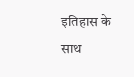इतिहास के साथ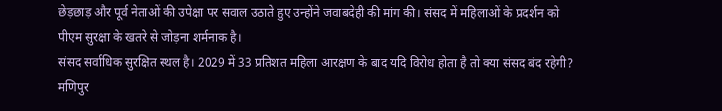छेड़छाड़ और पूर्व नेताओं की उपेक्षा पर सवाल उठाते हुए उन्होंने जवाबदेही की मांग की। संसद में महिलाओं के प्रदर्शन को पीएम सुरक्षा के खतरे से जोड़ना शर्मनाक है।
संसद सर्वाधिक सुरक्षित स्थल है। 2029 में 33 प्रतिशत महिला आरक्षण के बाद यदि विरोध होता है तो क्या संसद बंद रहेगी? मणिपुर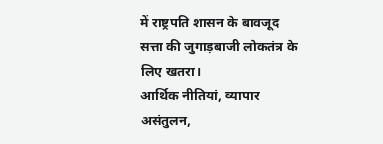में राष्ट्रपति शासन के बावजूद सत्ता की जुगाड़बाजी लोकतंत्र के लिए खतरा।
आर्थिक नीतियां, व्यापार असंतुलन,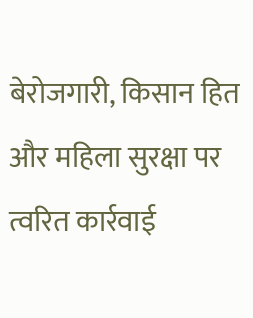बेरोजगारी, किसान हित और महिला सुरक्षा पर त्वरित कार्रवाई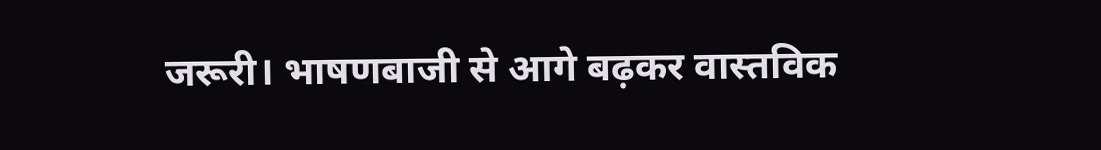जरूरी। भाषणबाजी से आगे बढ़कर वास्तविक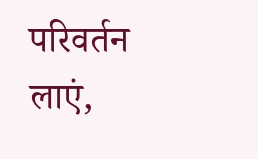परिवर्तन लाएं,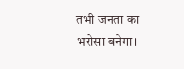तभी जनता का भरोसा बनेगा।